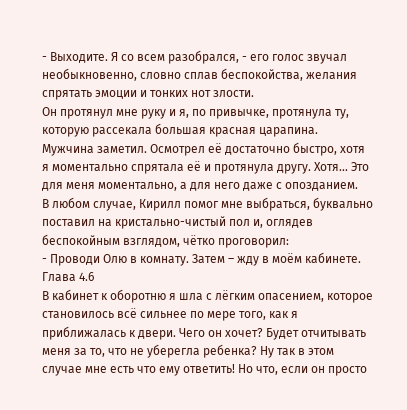- Выходите. Я со всем разобрался, - его голос звучал необыкновенно, словно сплав беспокойства, желания спрятать эмоции и тонких нот злости.
Он протянул мне руку и я, по привычке, протянула ту, которую рассекала большая красная царапина.
Мужчина заметил. Осмотрел её достаточно быстро, хотя я моментально спрятала её и протянула другу. Хотя… Это для меня моментально, а для него даже с опозданием.
В любом случае, Кирилл помог мне выбраться, буквально поставил на кристально-чистый пол и, оглядев беспокойным взглядом, чётко проговорил:
- Проводи Олю в комнату. Затем – жду в моём кабинете.
Глава 4.6
В кабинет к оборотню я шла с лёгким опасением, которое становилось всё сильнее по мере того, как я приближалась к двери. Чего он хочет? Будет отчитывать меня за то, что не уберегла ребенка? Ну так в этом случае мне есть что ему ответить! Но что, если он просто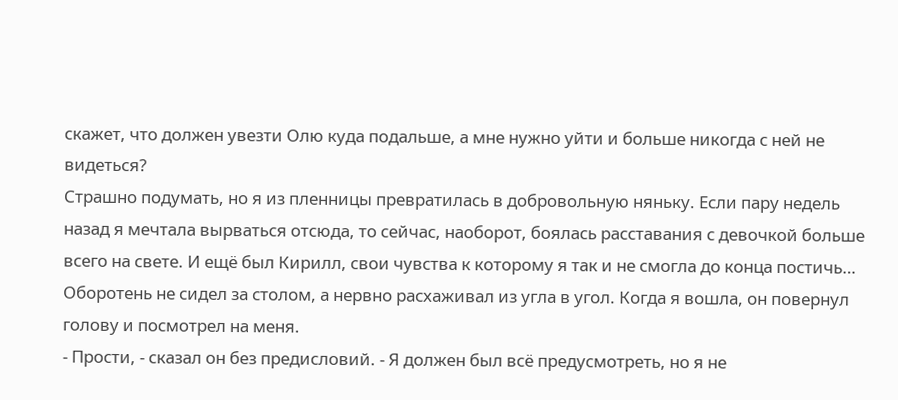скажет, что должен увезти Олю куда подальше, а мне нужно уйти и больше никогда с ней не видеться?
Страшно подумать, но я из пленницы превратилась в добровольную няньку. Если пару недель назад я мечтала вырваться отсюда, то сейчас, наоборот, боялась расставания с девочкой больше всего на свете. И ещё был Кирилл, свои чувства к которому я так и не смогла до конца постичь…
Оборотень не сидел за столом, а нервно расхаживал из угла в угол. Когда я вошла, он повернул голову и посмотрел на меня.
- Прости, - сказал он без предисловий. - Я должен был всё предусмотреть, но я не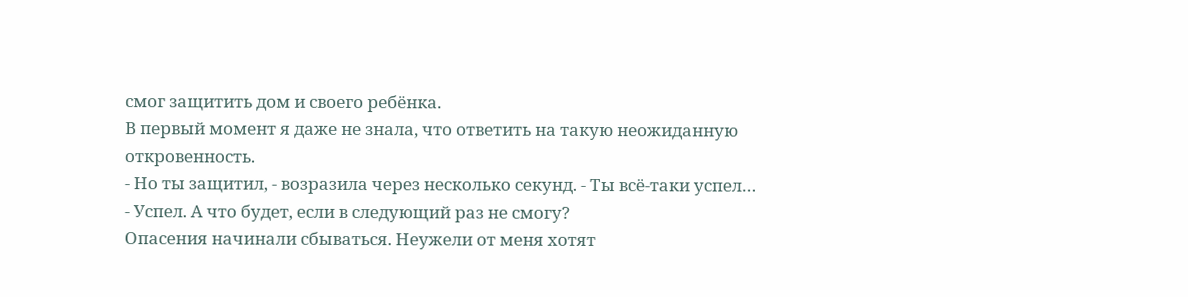смог защитить дом и своего ребёнка.
В первый момент я даже не знала, что ответить на такую неожиданную откровенность.
- Но ты защитил, - возразила через несколько секунд. - Ты всё-таки успел…
- Успел. А что будет, если в следующий раз не смогу?
Опасения начинали сбываться. Неужели от меня хотят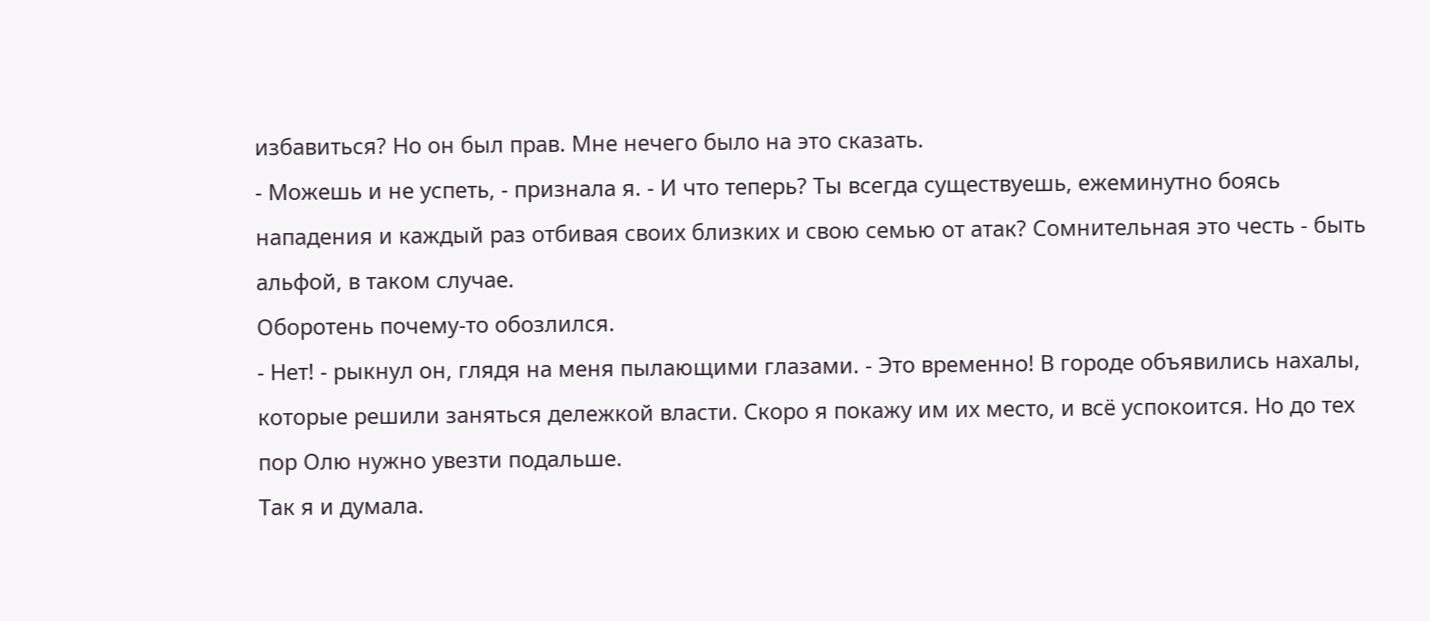избавиться? Но он был прав. Мне нечего было на это сказать.
- Можешь и не успеть, - признала я. - И что теперь? Ты всегда существуешь, ежеминутно боясь нападения и каждый раз отбивая своих близких и свою семью от атак? Сомнительная это честь - быть альфой, в таком случае.
Оборотень почему-то обозлился.
- Нет! - рыкнул он, глядя на меня пылающими глазами. - Это временно! В городе объявились нахалы, которые решили заняться дележкой власти. Скоро я покажу им их место, и всё успокоится. Но до тех пор Олю нужно увезти подальше.
Так я и думала.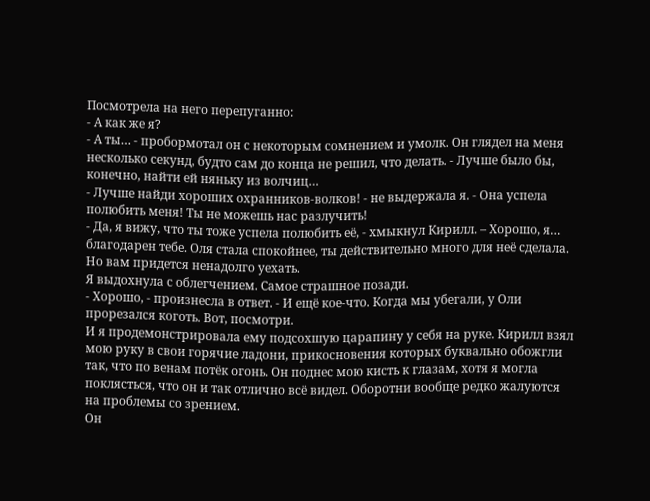Посмотрела на него перепуганно:
- А как же я?
- А ты… - пробормотал он с некоторым сомнением и умолк. Он глядел на меня несколько секунд, будто сам до конца не решил, что делать. - Лучше было бы, конечно, найти ей няньку из волчиц…
- Лучше найди хороших охранников-волков! - не выдержала я. - Она успела полюбить меня! Ты не можешь нас разлучить!
- Да, я вижу, что ты тоже успела полюбить её, - хмыкнул Кирилл. – Хорошо, я… благодарен тебе. Оля стала спокойнее, ты действительно много для неё сделала. Но вам придется ненадолго уехать.
Я выдохнула с облегчением. Самое страшное позади.
- Хорошо, - произнесла в ответ. - И ещё кое-что. Когда мы убегали, у Оли прорезался коготь. Вот, посмотри.
И я продемонстрировала ему подсохшую царапину у себя на руке. Кирилл взял мою руку в свои горячие ладони, прикосновения которых буквально обожгли так, что по венам потёк огонь. Он поднес мою кисть к глазам, хотя я могла поклясться, что он и так отлично всё видел. Оборотни вообще редко жалуются на проблемы со зрением.
Он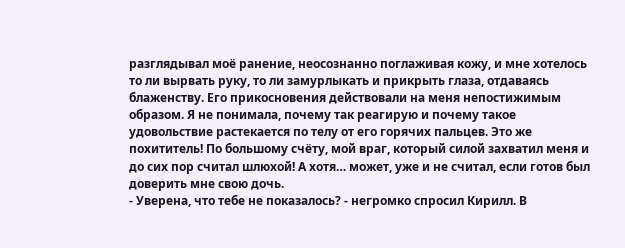разглядывал моё ранение, неосознанно поглаживая кожу, и мне хотелось то ли вырвать руку, то ли замурлыкать и прикрыть глаза, отдаваясь блаженству. Его прикосновения действовали на меня непостижимым образом. Я не понимала, почему так реагирую и почему такое удовольствие растекается по телу от его горячих пальцев. Это же похититель! По большому счёту, мой враг, который силой захватил меня и до сих пор считал шлюхой! А хотя… может, уже и не считал, если готов был доверить мне свою дочь.
- Уверена, что тебе не показалось? - негромко спросил Кирилл. В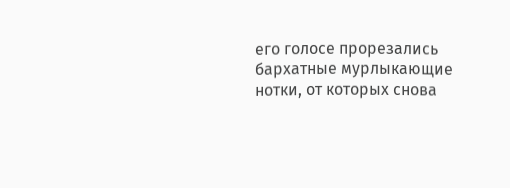его голосе прорезались бархатные мурлыкающие нотки, от которых снова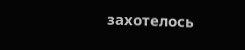захотелось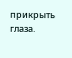прикрыть глаза.